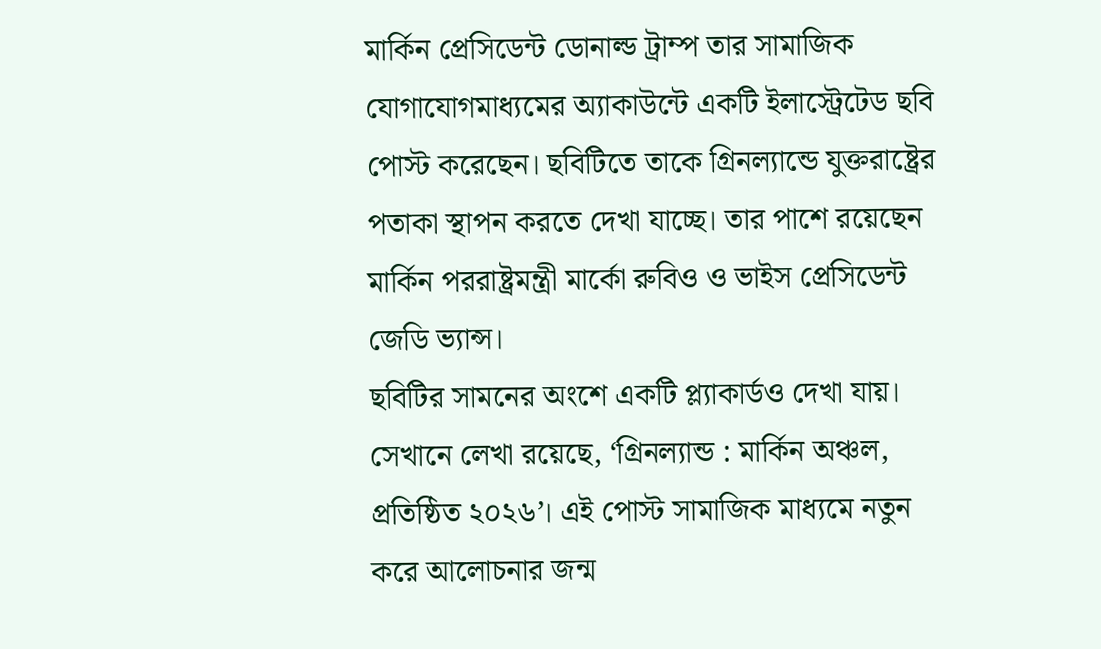মার্কিন প্রেসিডেন্ট ডোনাল্ড ট্রাম্প তার সামাজিক যোগাযোগমাধ্যমের অ্যাকাউন্টে একটি ইলাস্ট্রেটেড ছবি পোস্ট করেছেন। ছবিটিতে তাকে গ্রিনল্যান্ডে যুক্তরাষ্ট্রের পতাকা স্থাপন করতে দেখা যাচ্ছে। তার পাশে রয়েছেন মার্কিন পররাষ্ট্রমন্ত্রী মার্কো রুবিও ও ভাইস প্রেসিডেন্ট জেডি ভ্যান্স।
ছবিটির সামনের অংশে একটি প্ল্যাকার্ডও দেখা যায়। সেখানে লেখা রয়েছে, ‘গ্রিনল্যান্ড : মার্কিন অঞ্চল, প্রতিষ্ঠিত ২০২৬’। এই পোস্ট সামাজিক মাধ্যমে নতুন করে আলোচনার জন্ম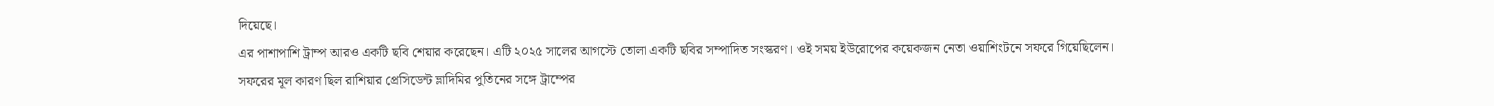দিয়েছে।
এর পাশাপাশি ট্রাম্প আরও একটি ছবি শেয়ার করেছেন। এটি ২০২৫ সালের আগস্টে তোলা একটি ছবির সম্পাদিত সংস্করণ। ওই সময় ইউরোপের কয়েকজন নেতা ওয়াশিংটনে সফরে গিয়েছিলেন। সফরের মূল কারণ ছিল রাশিয়ার প্রেসিডেন্ট ভ্লাদিমির পুতিনের সঙ্গে ট্রাম্পের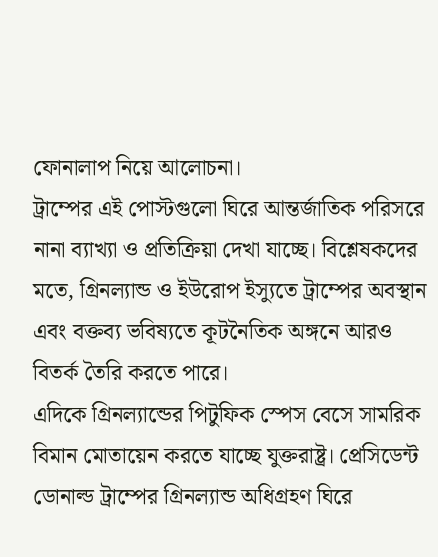ফোনালাপ নিয়ে আলোচনা।
ট্রাম্পের এই পোস্টগুলো ঘিরে আন্তর্জাতিক পরিসরে নানা ব্যাখ্যা ও প্রতিক্রিয়া দেখা যাচ্ছে। বিশ্লেষকদের মতে, গ্রিনল্যান্ড ও ইউরোপ ইস্যুতে ট্রাম্পের অবস্থান এবং বক্তব্য ভবিষ্যতে কূটনৈতিক অঙ্গনে আরও বিতর্ক তৈরি করতে পারে।
এদিকে গ্রিনল্যান্ডের পিটুফিক স্পেস বেসে সামরিক বিমান মোতায়েন করতে যাচ্ছে যুক্তরাষ্ট্র। প্রেসিডেন্ট ডোনাল্ড ট্রাম্পের গ্রিনল্যান্ড অধিগ্রহণ ঘিরে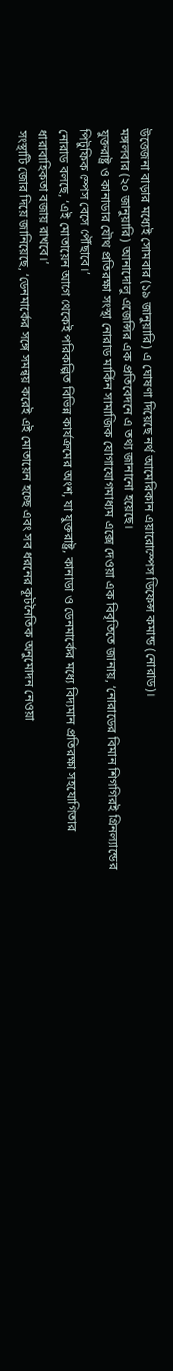উত্তেজনা বাড়ার মধ্যেই সোমবার (১৯ জানুয়ারি) এ ঘোষণা দিয়েছে নর্থ আমেরিকান এয়ারোস্পেস ডিফেন্স কমান্ড (নোরাড)।
মঙ্গলবার (২০ জানুয়ারি) আনাদোলু এজেন্সির এক প্রতিবেদনে এ তথ্য জানানো হয়েছে।
যুক্তরাষ্ট্র ও কানাডার যৌথ প্রতিরক্ষা সংস্থা নোরাড মার্কিন সামাজিক যোগাযোগমাধ্যম এক্সে দেওয়া এক বিবৃতিতে জানায়, ‘নোরাডের বিমান শিগগিরই গ্রিনল্যান্ডের পিটুফিক স্পেস বেসে পৌঁছাবে।’
নোরাড বলছে, ‘এই মোতায়েন আগে থেকেই পরিকল্পিত বিভিন্ন কার্যক্রমের অংশ, যা যুক্তরাষ্ট্র, কানাডা ও ডেনমার্কের মধ্যে বিদ্যমান প্রতিরক্ষা সহযোগিতার ধারাবাহিকতা বজায় রাখবে।’
সংস্থাটি জোর দিয়ে জানিয়েছে, ‘ডেনমার্কের সঙ্গে সমন্বয় করেই এই মোতায়েন হচ্ছে এবং সব ধরনের কূটনৈতিক অনুমোদন নেওয়া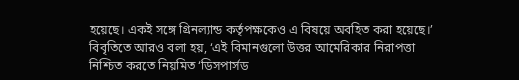হয়েছে। একই সঙ্গে গ্রিনল্যান্ড কর্তৃপক্ষকেও এ বিষয়ে অবহিত করা হয়েছে।’
বিবৃতিতে আরও বলা হয়, ‘এই বিমানগুলো উত্তর আমেরিকার নিরাপত্তা নিশ্চিত করতে নিয়মিত ‘ডিসপার্সড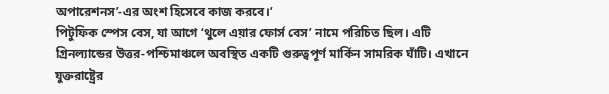অপারেশনস’-এর অংশ হিসেবে কাজ করবে।’
পিটুফিক স্পেস বেস, যা আগে ‘থুলে এয়ার ফোর্স বেস’ নামে পরিচিত ছিল। এটি গ্রিনল্যান্ডের উত্তর-পশ্চিমাঞ্চলে অবস্থিত একটি গুরুত্বপূর্ণ মার্কিন সামরিক ঘাঁটি। এখানে যুক্তরাষ্ট্রের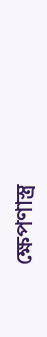ক্ষেপণাস্ত্র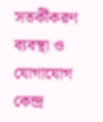সতর্কীকরণ ব্যবস্থা ও যোগাযোগ কেন্দ্র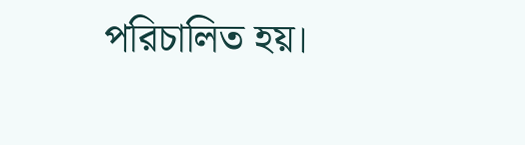পরিচালিত হয়।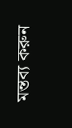মন্তব্য করুন